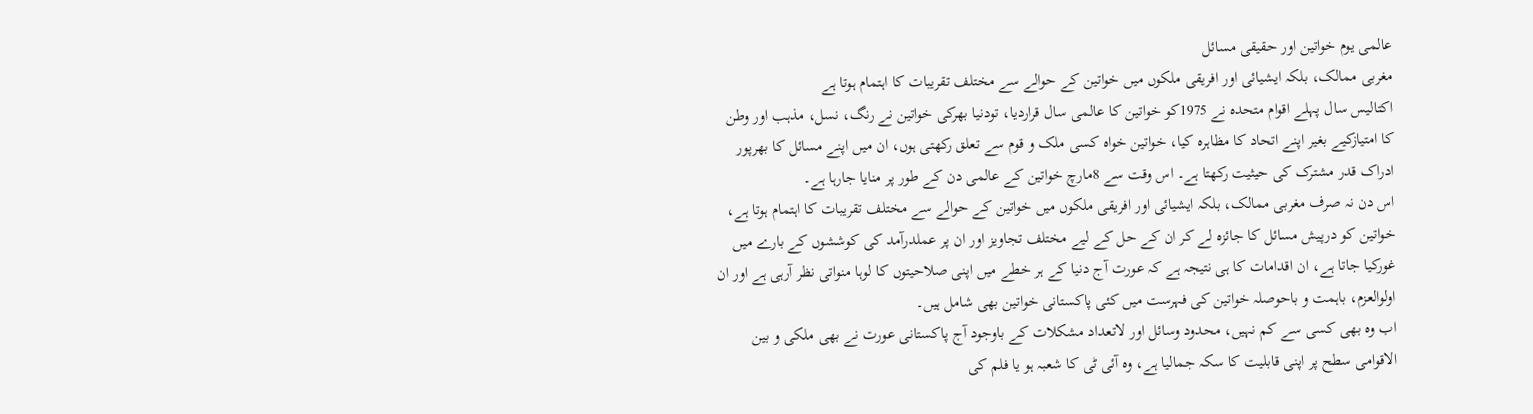عالمی یوم خواتین اور حقیقی مسائل
مغربی ممالک، بلکہ ایشیائی اور افریقی ملکوں میں خواتین کے حوالے سے مختلف تقریبات کا اہتمام ہوتا ہے
اکتالیس سال پہلے اقوام متحدہ نے 1975کو خواتین کا عالمی سال قراردیا، تودنیا بھرکی خواتین نے رنگ، نسل، مذہب اور وطن کا امتیازکیے بغیر اپنے اتحاد کا مظاہرہ کیا، خواتین خواہ کسی ملک و قوم سے تعلق رکھتی ہوں، ان میں اپنے مسائل کا بھرپور ادراک قدر مشترک کی حیثیت رکھتا ہے۔ اس وقت سے 8مارچ خواتین کے عالمی دن کے طور پر منایا جارہا ہے۔
اس دن نہ صرف مغربی ممالک، بلکہ ایشیائی اور افریقی ملکوں میں خواتین کے حوالے سے مختلف تقریبات کا اہتمام ہوتا ہے، خواتین کو درپیش مسائل کا جائزہ لے کر ان کے حل کے لیے مختلف تجاویز اور ان پر عملدرآمد کی کوششوں کے بارے میں غورکیا جاتا ہے، ان اقدامات کا ہی نتیجہ ہے کہ عورت آج دنیا کے ہر خطے میں اپنی صلاحیتوں کا لوہا منواتی نظر آرہی ہے اور ان اولوالعزم، باہمت و باحوصلہ خواتین کی فہرست میں کئی پاکستانی خواتین بھی شامل ہیں۔
اب وہ بھی کسی سے کم نہیں، محدود وسائل اور لاتعداد مشکلات کے باوجود آج پاکستانی عورت نے بھی ملکی و بین الاقوامی سطح پر اپنی قابلیت کا سکہ جمالیا ہے، وہ آئی ٹی کا شعبہ ہو یا فلم کی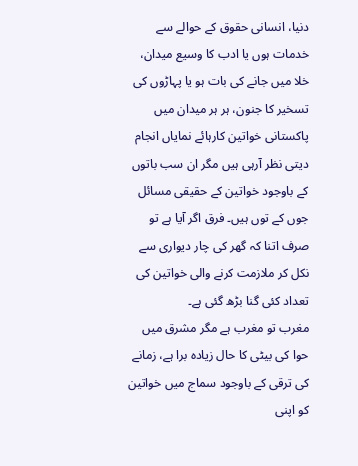دنیا، انسانی حقوق کے حوالے سے خدمات ہوں یا ادب کا وسیع میدان، خلا میں جانے کی بات ہو یا پہاڑوں کی تسخیر کا جنون، ہر ہر میدان میں پاکستانی خواتین کارہائے نمایاں انجام دیتی نظر آرہی ہیں مگر ان سب باتوں کے باوجود خواتین کے حقیقی مسائل جوں کے توں ہیں۔ فرق اگر آیا ہے تو صرف اتنا کہ گھر کی چار دیواری سے نکل کر ملازمت کرنے والی خواتین کی تعداد کئی گنا بڑھ گئی ہے۔
مغرب تو مغرب ہے مگر مشرق میں حوا کی بیٹی کا حال زیادہ برا ہے، زمانے کی ترقی کے باوجود سماج میں خواتین کو اپنی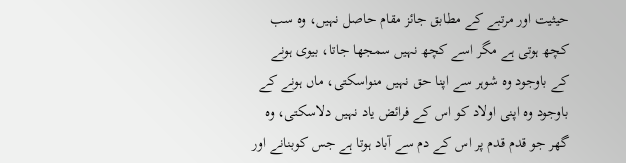حیثیت اور مرتبے کے مطابق جائز مقام حاصل نہیں، وہ سب کچھ ہوتی ہے مگر اسے کچھ نہیں سمجھا جاتا، بیوی ہونے کے باوجود وہ شوہر سے اپنا حق نہیں منواسکتی، ماں ہونے کے باوجود وہ اپنی اولاد کو اس کے فرائض یاد نہیں دلاسکتی، وہ گھر جو قدم قدم پر اس کے دم سے آباد ہوتا ہے جس کوبنانے اور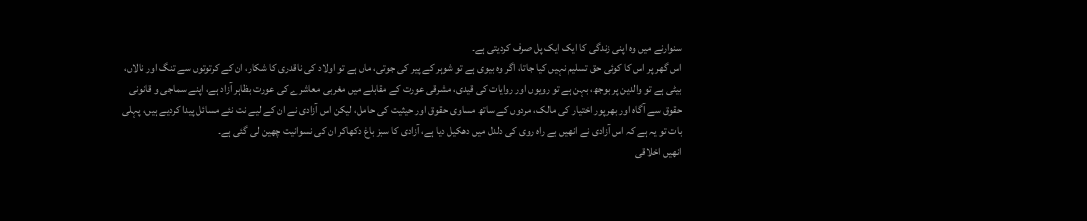سنوارنے میں وہ اپنی زندگی کا ایک ایک پل صرف کردیتی ہے۔
اس گھر پر اس کا کوئی حق تسلیم نہیں کیا جاتا، اگر وہ بیوی ہے تو شوہر کے پیر کی جوتی، ماں ہے تو اولاد کی ناقدری کا شکار، ان کے کرتوتوں سے تنگ اور نالاں، بیٹی ہے تو والدین پر بوجھ، بہن ہے تو رویوں اور روایات کی قیدی، مشرقی عورت کے مقابلے میں مغربی معاشرے کی عورت بظاہر آزاد ہے، اپنے سماجی و قانونی حقوق سے آگاہ اور بھرپور اختیار کی مالک، مردوں کے ساتھ مساوی حقوق اور حیثیت کی حامل، لیکن اس آزادی نے ان کے لیے نت نئے مسائل پیدا کردیے ہیں، پہلی بات تو یہ ہے کہ اس آزادی نے انھیں بے راہ روی کی دلدل میں دھکیل دیا ہے، آزادی کا سبز باغ دکھاکر ان کی نسوانیت چھین لی گئی ہے۔
انھیں اخلاقی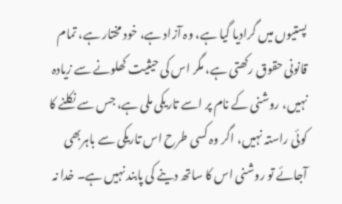پستیوں میں گرادیا گیا ہے، وہ آزاد ہے، خود مختار ہے، تمام قانونی حقوق رکھتی ہے، مگر اس کی حیثیت کھلونے سے زیادہ نہیں، روشنی کے نام پر اسے تاریکی ملی ہے، جس سے نکلنے کا کوئی راستہ نہیں، اگر وہ کسی طرح اس تاریکی سے باہربھی آجائے تو روشنی اس کا ساتھ دینے کی پابند نہیں ہے۔ خدا نہ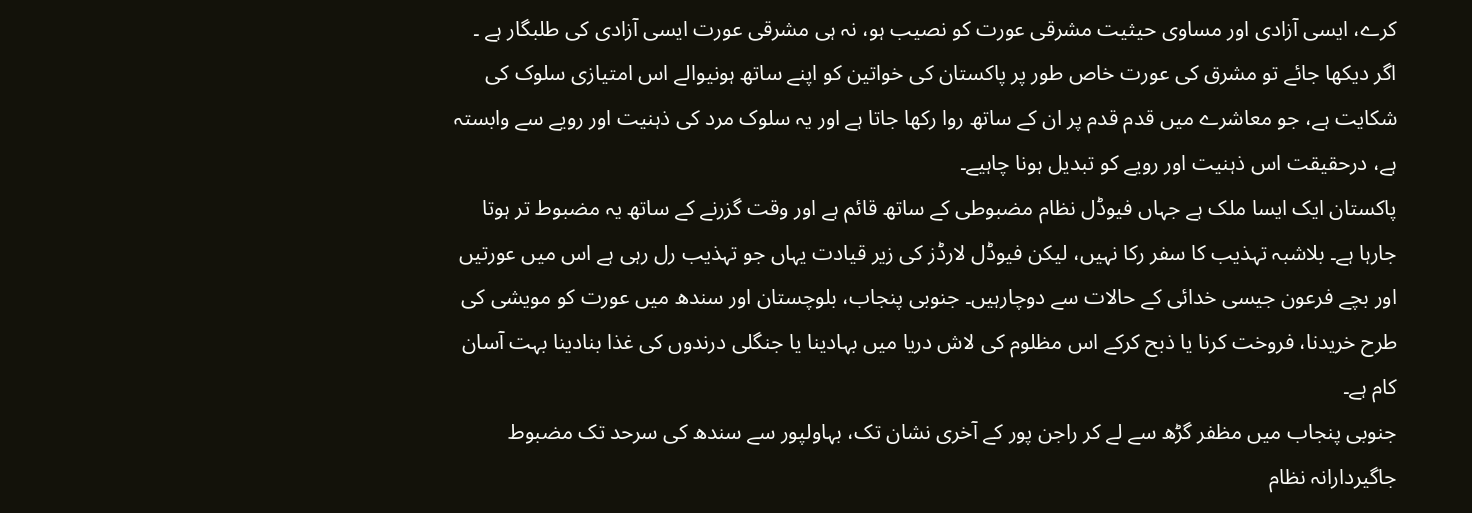کرے، ایسی آزادی اور مساوی حیثیت مشرقی عورت کو نصیب ہو، نہ ہی مشرقی عورت ایسی آزادی کی طلبگار ہے ۔
اگر دیکھا جائے تو مشرق کی عورت خاص طور پر پاکستان کی خواتین کو اپنے ساتھ ہونیوالے اس امتیازی سلوک کی شکایت ہے، جو معاشرے میں قدم قدم پر ان کے ساتھ روا رکھا جاتا ہے اور یہ سلوک مرد کی ذہنیت اور رویے سے وابستہ ہے، درحقیقت اس ذہنیت اور رویے کو تبدیل ہونا چاہیے۔
پاکستان ایک ایسا ملک ہے جہاں فیوڈل نظام مضبوطی کے ساتھ قائم ہے اور وقت گزرنے کے ساتھ یہ مضبوط تر ہوتا جارہا ہے۔ بلاشبہ تہذیب کا سفر رکا نہیں، لیکن فیوڈل لارڈز کی زیر قیادت یہاں جو تہذیب رل رہی ہے اس میں عورتیں اور بچے فرعون جیسی خدائی کے حالات سے دوچارہیں۔ جنوبی پنجاب، بلوچستان اور سندھ میں عورت کو مویشی کی طرح خریدنا، فروخت کرنا یا ذبح کرکے اس مظلوم کی لاش دریا میں بہادینا یا جنگلی درندوں کی غذا بنادینا بہت آسان کام ہے۔
جنوبی پنجاب میں مظفر گڑھ سے لے کر راجن پور کے آخری نشان تک، بہاولپور سے سندھ کی سرحد تک مضبوط جاگیردارانہ نظام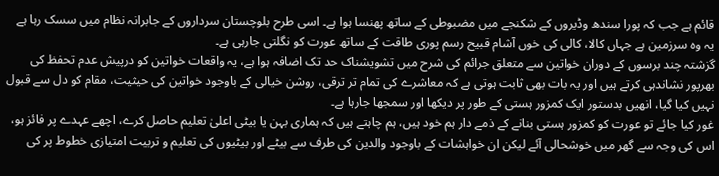قائم ہے جب کہ پورا سندھ وڈیروں کے شکنجے میں مضبوطی کے ساتھ پھنسا ہوا ہے۔ اسی طرح بلوچستان سرداروں کے جابرانہ نظام میں سسک رہا ہے یہ وہ سرزمین ہے جہاں کالا، کالی کی خوں آشام قبیح رسم پوری طاقت کے ساتھ عورت کو نگلتی جارہی ہے۔
گزشتہ چند برسوں کے دوران خواتین سے متعلق جرائم کی شرح میں تشویشناک حد تک اضافہ ہوا ہے، یہ واقعات خواتین کو درپیش عدم تحفظ کی بھرپور نشاندہی کرتے ہیں اور یہ بات بھی ثابت ہوتی ہے کہ معاشرے کی تمام تر ترقی، روشن خیالی کے باوجود خواتین کی حیثیت، مقام کو دل سے قبول نہیں کیا گیا، انھیں بدستور ایک کمزور ہستی کے طور پر دیکھا اور سمجھا جارہا ہے۔
غور کیا جائے تو عورت کو کمزور ہستی بنانے کے ذمے دار ہم خود ہیں، ہم چاہتے ہیں کہ ہماری بہن یا بیٹی اعلیٰ تعلیم حاصل کرے، اچھے عہدے پر فائز ہو، اس کی وجہ سے گھر میں خوشحالی آئے لیکن ان خواہشات کے باوجود والدین کی طرف سے بیٹے اور بیٹیوں کی تعلیم و تربیت امتیازی خطوط پر کی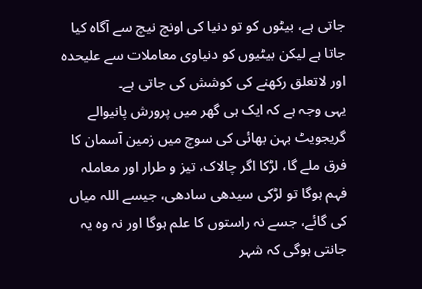جاتی ہے، بیٹوں کو تو دنیا کی اونچ نیچ سے آگاہ کیا جاتا ہے لیکن بیٹیوں کو دنیاوی معاملات سے علیحدہ اور لاتعلق رکھنے کی کوشش کی جاتی ہے۔
یہی وجہ ہے کہ ایک ہی گھر میں پرورش پانیوالے گریجویٹ بہن بھائی کی سوچ میں زمین آسمان کا فرق ملے گا، لڑکا اگر چالاک، تیز و طرار اور معاملہ فہم ہوگا تو لڑکی سیدھی سادھی، جیسے اللہ میاں کی گائے، جسے نہ راستوں کا علم ہوگا اور نہ وہ یہ جانتی ہوگی کہ شہر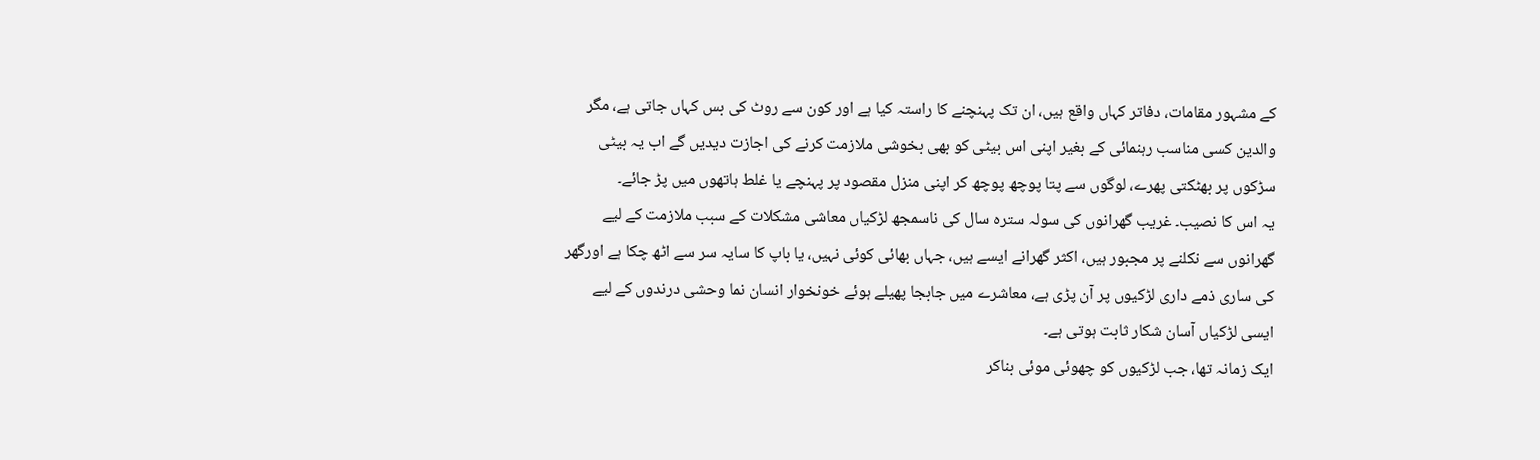کے مشہور مقامات، دفاتر کہاں واقع ہیں، ان تک پہنچنے کا راستہ کیا ہے اور کون سے روٹ کی بس کہاں جاتی ہے، مگر والدین کسی مناسب رہنمائی کے بغیر اپنی اس بیٹی کو بھی بخوشی ملازمت کرنے کی اجازت دیدیں گے اب یہ بیٹی سڑکوں پر بھٹکتی پھرے، لوگوں سے پتا پوچھ پوچھ کر اپنی منزل مقصود پر پہنچے یا غلط ہاتھوں میں پڑ جائے۔
یہ اس کا نصیب۔ غریب گھرانوں کی سولہ سترہ سال کی ناسمجھ لڑکیاں معاشی مشکلات کے سبب ملازمت کے لیے گھرانوں سے نکلنے پر مجبور ہیں، اکثر گھرانے ایسے ہیں، جہاں بھائی کوئی نہیں، یا باپ کا سایہ سر سے اٹھ چکا ہے اورگھر کی ساری ذمے داری لڑکیوں پر آن پڑی ہے، معاشرے میں جابجا پھیلے ہوئے خونخوار انسان نما وحشی درندوں کے لیے ایسی لڑکیاں آسان شکار ثابت ہوتی ہے۔
ایک زمانہ تھا، جب لڑکیوں کو چھوئی موئی بناکر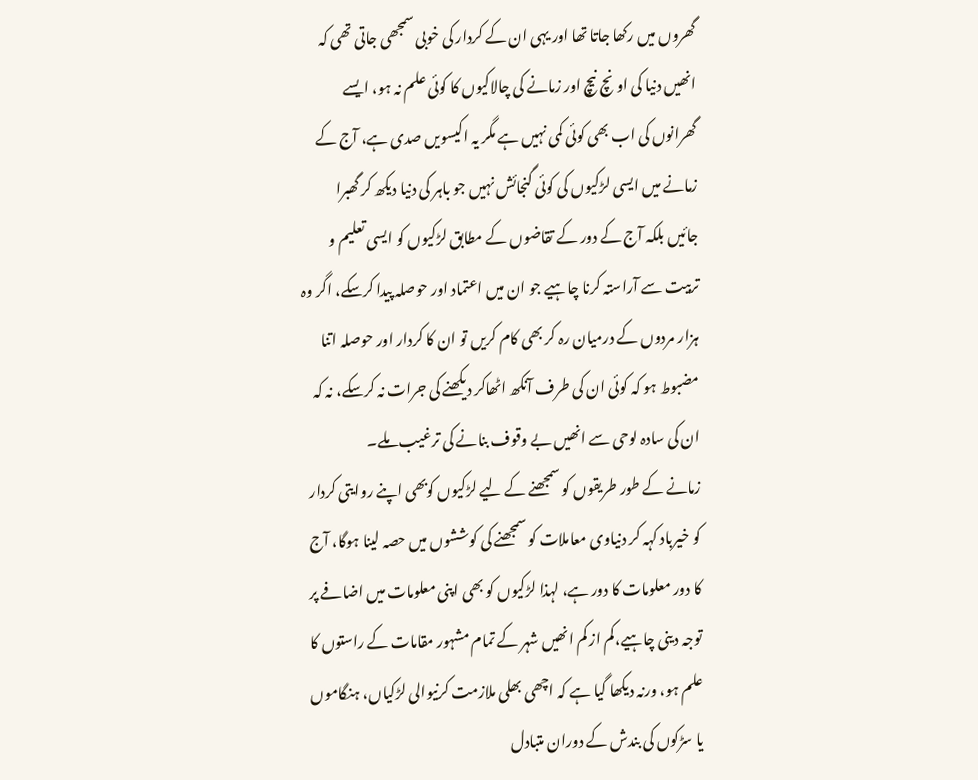گھروں میں رکھا جاتا تھا اور یہی ان کے کردار کی خوبی سمجھی جاتی تھی کہ انھیں دنیا کی اونچ نیچ اور زمانے کی چالاکیوں کا کوئی علم نہ ہو، ایسے گھرانوں کی اب بھی کوئی کمی نہیں ہے مگر یہ اکیسویں صدی ہے، آج کے زمانے میں ایسی لڑکیوں کی کوئی گنجائش نہیں جو باہر کی دنیا دیکھ کر گھبرا جائیں بلکہ آج کے دور کے تقاضوں کے مطابق لڑکیوں کو ایسی تعلیم و تربیت سے آراستہ کرنا چاہیے جو ان میں اعتماد اور حوصلہ پیدا کرسکے، اگر وہ ہزار مردوں کے درمیان رہ کر بھی کام کریں تو ان کا کردار اور حوصلہ اتنا مضبوط ہو کہ کوئی ان کی طرف آنکھ اٹھاکر دیکھنے کی جرات نہ کرسکے، نہ کہ ان کی سادہ لوحی سے انھیں بے وقوف بنانے کی ترغیب ملے۔
زمانے کے طور طریقوں کو سمجھنے کے لیے لڑکیوں کوبھی اپنے روایتی کردار کو خیرباد کہہ کر دنیاوی معاملات کو سمجھنے کی کوششوں میں حصہ لینا ہوگا، آج کا دور معلومات کا دور ہے، لہذا لڑکیوں کو بھی اپنی معلومات میں اضافے پر توجہ دینی چاہیے،کم از کم انھیں شہر کے تمام مشہور مقامات کے راستوں کا علم ہو، ورنہ دیکھا گیا ہے کہ اچھی بھلی ملازمت کرنیوالی لڑکیاں، ہنگاموں یا سڑکوں کی بندش کے دوران متبادل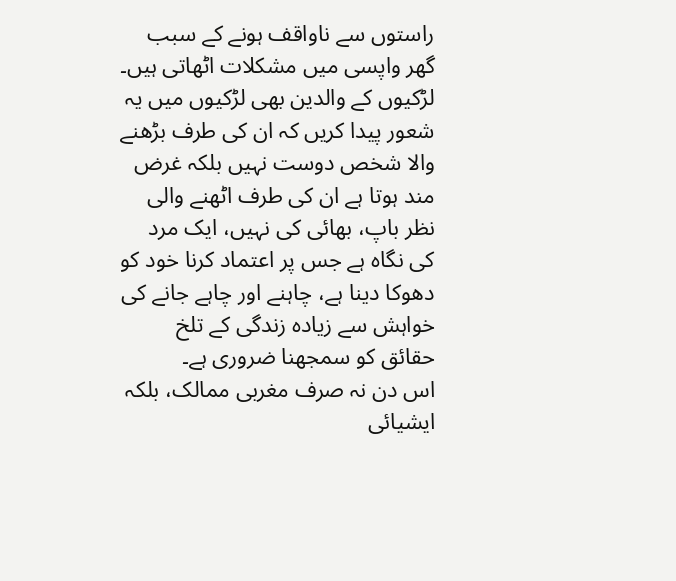راستوں سے ناواقف ہونے کے سبب گھر واپسی میں مشکلات اٹھاتی ہیں۔
لڑکیوں کے والدین بھی لڑکیوں میں یہ شعور پیدا کریں کہ ان کی طرف بڑھنے والا شخص دوست نہیں بلکہ غرض مند ہوتا ہے ان کی طرف اٹھنے والی نظر باپ، بھائی کی نہیں، ایک مرد کی نگاہ ہے جس پر اعتماد کرنا خود کو دھوکا دینا ہے، چاہنے اور چاہے جانے کی خواہش سے زیادہ زندگی کے تلخ حقائق کو سمجھنا ضروری ہے۔
اس دن نہ صرف مغربی ممالک، بلکہ ایشیائی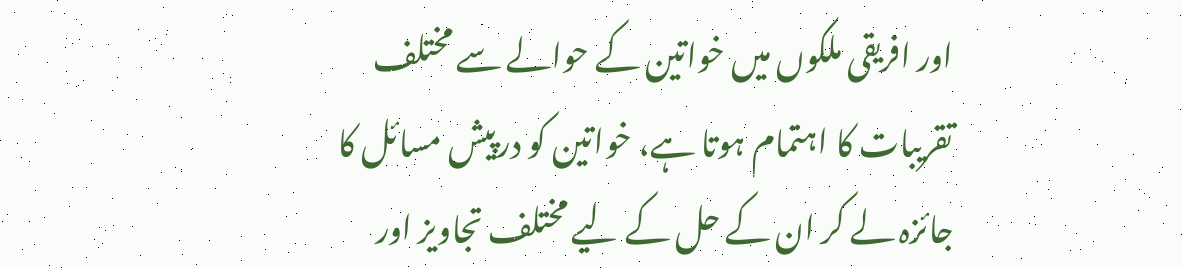اور افریقی ملکوں میں خواتین کے حوالے سے مختلف تقریبات کا اہتمام ہوتا ہے، خواتین کو درپیش مسائل کا جائزہ لے کر ان کے حل کے لیے مختلف تجاویز اور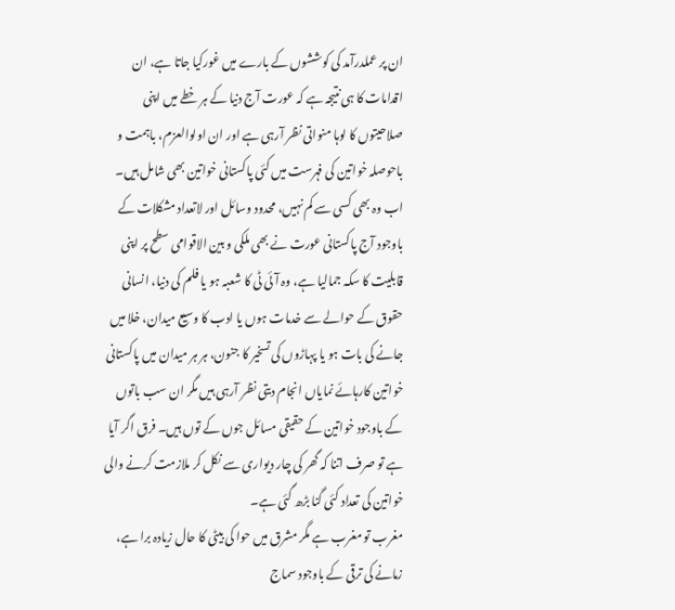ان پر عملدرآمد کی کوششوں کے بارے میں غورکیا جاتا ہے، ان اقدامات کا ہی نتیجہ ہے کہ عورت آج دنیا کے ہر خطے میں اپنی صلاحیتوں کا لوہا منواتی نظر آرہی ہے اور ان اولوالعزم، باہمت و باحوصلہ خواتین کی فہرست میں کئی پاکستانی خواتین بھی شامل ہیں۔
اب وہ بھی کسی سے کم نہیں، محدود وسائل اور لاتعداد مشکلات کے باوجود آج پاکستانی عورت نے بھی ملکی و بین الاقوامی سطح پر اپنی قابلیت کا سکہ جمالیا ہے، وہ آئی ٹی کا شعبہ ہو یا فلم کی دنیا، انسانی حقوق کے حوالے سے خدمات ہوں یا ادب کا وسیع میدان، خلا میں جانے کی بات ہو یا پہاڑوں کی تسخیر کا جنون، ہر ہر میدان میں پاکستانی خواتین کارہائے نمایاں انجام دیتی نظر آرہی ہیں مگر ان سب باتوں کے باوجود خواتین کے حقیقی مسائل جوں کے توں ہیں۔ فرق اگر آیا ہے تو صرف اتنا کہ گھر کی چار دیواری سے نکل کر ملازمت کرنے والی خواتین کی تعداد کئی گنا بڑھ گئی ہے۔
مغرب تو مغرب ہے مگر مشرق میں حوا کی بیٹی کا حال زیادہ برا ہے، زمانے کی ترقی کے باوجود سماج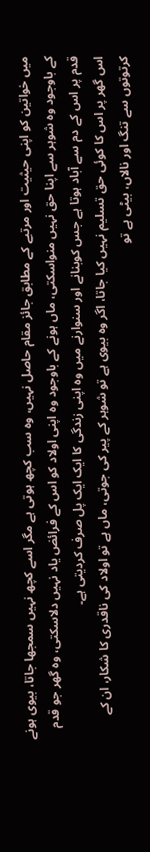میں خواتین کو اپنی حیثیت اور مرتبے کے مطابق جائز مقام حاصل نہیں، وہ سب کچھ ہوتی ہے مگر اسے کچھ نہیں سمجھا جاتا، بیوی ہونے کے باوجود وہ شوہر سے اپنا حق نہیں منواسکتی، ماں ہونے کے باوجود وہ اپنی اولاد کو اس کے فرائض یاد نہیں دلاسکتی، وہ گھر جو قدم قدم پر اس کے دم سے آباد ہوتا ہے جس کوبنانے اور سنوارنے میں وہ اپنی زندگی کا ایک ایک پل صرف کردیتی ہے۔
اس گھر پر اس کا کوئی حق تسلیم نہیں کیا جاتا، اگر وہ بیوی ہے تو شوہر کے پیر کی جوتی، ماں ہے تو اولاد کی ناقدری کا شکار، ان کے کرتوتوں سے تنگ اور نالاں، بیٹی ہے تو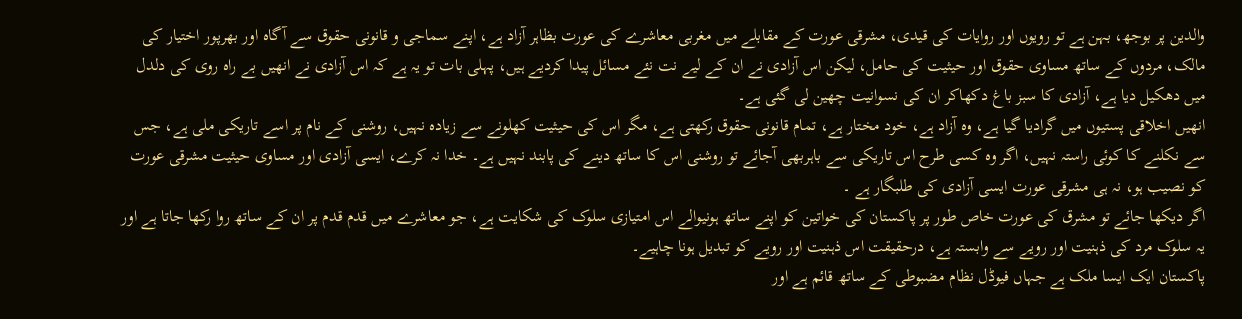والدین پر بوجھ، بہن ہے تو رویوں اور روایات کی قیدی، مشرقی عورت کے مقابلے میں مغربی معاشرے کی عورت بظاہر آزاد ہے، اپنے سماجی و قانونی حقوق سے آگاہ اور بھرپور اختیار کی مالک، مردوں کے ساتھ مساوی حقوق اور حیثیت کی حامل، لیکن اس آزادی نے ان کے لیے نت نئے مسائل پیدا کردیے ہیں، پہلی بات تو یہ ہے کہ اس آزادی نے انھیں بے راہ روی کی دلدل میں دھکیل دیا ہے، آزادی کا سبز باغ دکھاکر ان کی نسوانیت چھین لی گئی ہے۔
انھیں اخلاقی پستیوں میں گرادیا گیا ہے، وہ آزاد ہے، خود مختار ہے، تمام قانونی حقوق رکھتی ہے، مگر اس کی حیثیت کھلونے سے زیادہ نہیں، روشنی کے نام پر اسے تاریکی ملی ہے، جس سے نکلنے کا کوئی راستہ نہیں، اگر وہ کسی طرح اس تاریکی سے باہربھی آجائے تو روشنی اس کا ساتھ دینے کی پابند نہیں ہے۔ خدا نہ کرے، ایسی آزادی اور مساوی حیثیت مشرقی عورت کو نصیب ہو، نہ ہی مشرقی عورت ایسی آزادی کی طلبگار ہے ۔
اگر دیکھا جائے تو مشرق کی عورت خاص طور پر پاکستان کی خواتین کو اپنے ساتھ ہونیوالے اس امتیازی سلوک کی شکایت ہے، جو معاشرے میں قدم قدم پر ان کے ساتھ روا رکھا جاتا ہے اور یہ سلوک مرد کی ذہنیت اور رویے سے وابستہ ہے، درحقیقت اس ذہنیت اور رویے کو تبدیل ہونا چاہیے۔
پاکستان ایک ایسا ملک ہے جہاں فیوڈل نظام مضبوطی کے ساتھ قائم ہے اور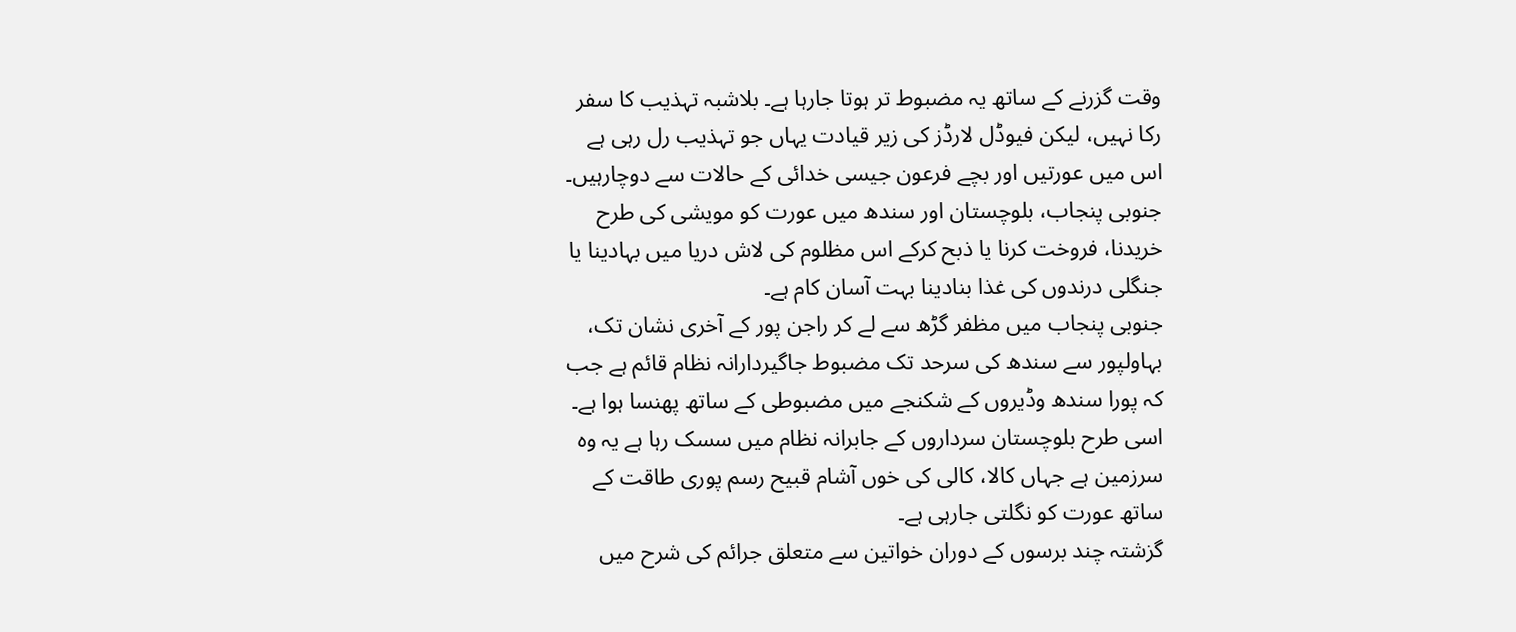وقت گزرنے کے ساتھ یہ مضبوط تر ہوتا جارہا ہے۔ بلاشبہ تہذیب کا سفر رکا نہیں، لیکن فیوڈل لارڈز کی زیر قیادت یہاں جو تہذیب رل رہی ہے اس میں عورتیں اور بچے فرعون جیسی خدائی کے حالات سے دوچارہیں۔ جنوبی پنجاب، بلوچستان اور سندھ میں عورت کو مویشی کی طرح خریدنا، فروخت کرنا یا ذبح کرکے اس مظلوم کی لاش دریا میں بہادینا یا جنگلی درندوں کی غذا بنادینا بہت آسان کام ہے۔
جنوبی پنجاب میں مظفر گڑھ سے لے کر راجن پور کے آخری نشان تک، بہاولپور سے سندھ کی سرحد تک مضبوط جاگیردارانہ نظام قائم ہے جب کہ پورا سندھ وڈیروں کے شکنجے میں مضبوطی کے ساتھ پھنسا ہوا ہے۔ اسی طرح بلوچستان سرداروں کے جابرانہ نظام میں سسک رہا ہے یہ وہ سرزمین ہے جہاں کالا، کالی کی خوں آشام قبیح رسم پوری طاقت کے ساتھ عورت کو نگلتی جارہی ہے۔
گزشتہ چند برسوں کے دوران خواتین سے متعلق جرائم کی شرح میں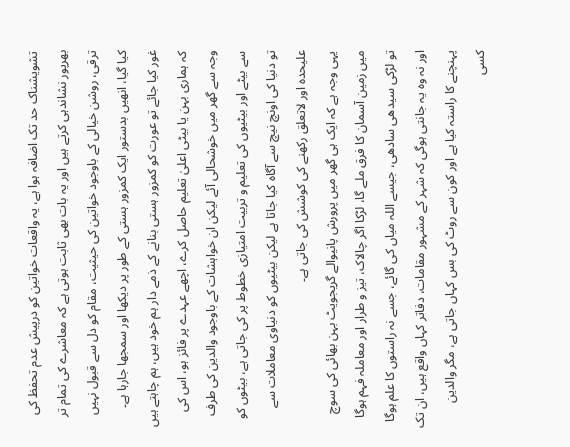تشویشناک حد تک اضافہ ہوا ہے، یہ واقعات خواتین کو درپیش عدم تحفظ کی بھرپور نشاندہی کرتے ہیں اور یہ بات بھی ثابت ہوتی ہے کہ معاشرے کی تمام تر ترقی، روشن خیالی کے باوجود خواتین کی حیثیت، مقام کو دل سے قبول نہیں کیا گیا، انھیں بدستور ایک کمزور ہستی کے طور پر دیکھا اور سمجھا جارہا ہے۔
غور کیا جائے تو عورت کو کمزور ہستی بنانے کے ذمے دار ہم خود ہیں، ہم چاہتے ہیں کہ ہماری بہن یا بیٹی اعلیٰ تعلیم حاصل کرے، اچھے عہدے پر فائز ہو، اس کی وجہ سے گھر میں خوشحالی آئے لیکن ان خواہشات کے باوجود والدین کی طرف سے بیٹے اور بیٹیوں کی تعلیم و تربیت امتیازی خطوط پر کی جاتی ہے، بیٹوں کو تو دنیا کی اونچ نیچ سے آگاہ کیا جاتا ہے لیکن بیٹیوں کو دنیاوی معاملات سے علیحدہ اور لاتعلق رکھنے کی کوشش کی جاتی ہے۔
یہی وجہ ہے کہ ایک ہی گھر میں پرورش پانیوالے گریجویٹ بہن بھائی کی سوچ میں زمین آسمان کا فرق ملے گا، لڑکا اگر چالاک، تیز و طرار اور معاملہ فہم ہوگا تو لڑکی سیدھی سادھی، جیسے اللہ میاں کی گائے، جسے نہ راستوں کا علم ہوگا اور نہ وہ یہ جانتی ہوگی کہ شہر کے مشہور مقامات، دفاتر کہاں واقع ہیں، ان تک پہنچنے کا راستہ کیا ہے اور کون سے روٹ کی بس کہاں جاتی ہے، مگر والدین کسی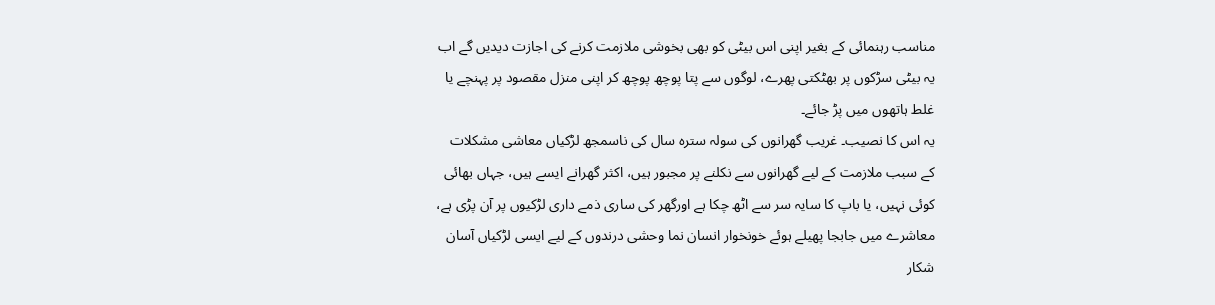مناسب رہنمائی کے بغیر اپنی اس بیٹی کو بھی بخوشی ملازمت کرنے کی اجازت دیدیں گے اب یہ بیٹی سڑکوں پر بھٹکتی پھرے، لوگوں سے پتا پوچھ پوچھ کر اپنی منزل مقصود پر پہنچے یا غلط ہاتھوں میں پڑ جائے۔
یہ اس کا نصیب۔ غریب گھرانوں کی سولہ سترہ سال کی ناسمجھ لڑکیاں معاشی مشکلات کے سبب ملازمت کے لیے گھرانوں سے نکلنے پر مجبور ہیں، اکثر گھرانے ایسے ہیں، جہاں بھائی کوئی نہیں، یا باپ کا سایہ سر سے اٹھ چکا ہے اورگھر کی ساری ذمے داری لڑکیوں پر آن پڑی ہے، معاشرے میں جابجا پھیلے ہوئے خونخوار انسان نما وحشی درندوں کے لیے ایسی لڑکیاں آسان شکار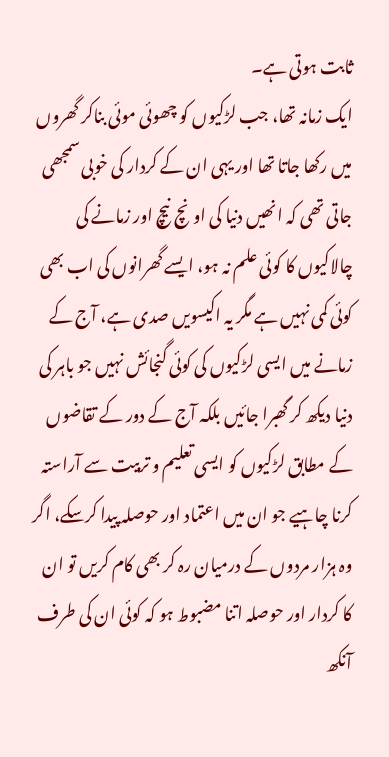ثابت ہوتی ہے۔
ایک زمانہ تھا، جب لڑکیوں کو چھوئی موئی بناکر گھروں میں رکھا جاتا تھا اور یہی ان کے کردار کی خوبی سمجھی جاتی تھی کہ انھیں دنیا کی اونچ نیچ اور زمانے کی چالاکیوں کا کوئی علم نہ ہو، ایسے گھرانوں کی اب بھی کوئی کمی نہیں ہے مگر یہ اکیسویں صدی ہے، آج کے زمانے میں ایسی لڑکیوں کی کوئی گنجائش نہیں جو باہر کی دنیا دیکھ کر گھبرا جائیں بلکہ آج کے دور کے تقاضوں کے مطابق لڑکیوں کو ایسی تعلیم و تربیت سے آراستہ کرنا چاہیے جو ان میں اعتماد اور حوصلہ پیدا کرسکے، اگر وہ ہزار مردوں کے درمیان رہ کر بھی کام کریں تو ان کا کردار اور حوصلہ اتنا مضبوط ہو کہ کوئی ان کی طرف آنکھ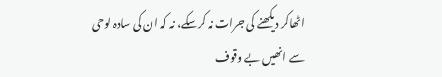اٹھاکر دیکھنے کی جرات نہ کرسکے، نہ کہ ان کی سادہ لوحی سے انھیں بے وقوف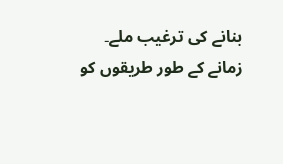بنانے کی ترغیب ملے۔
زمانے کے طور طریقوں کو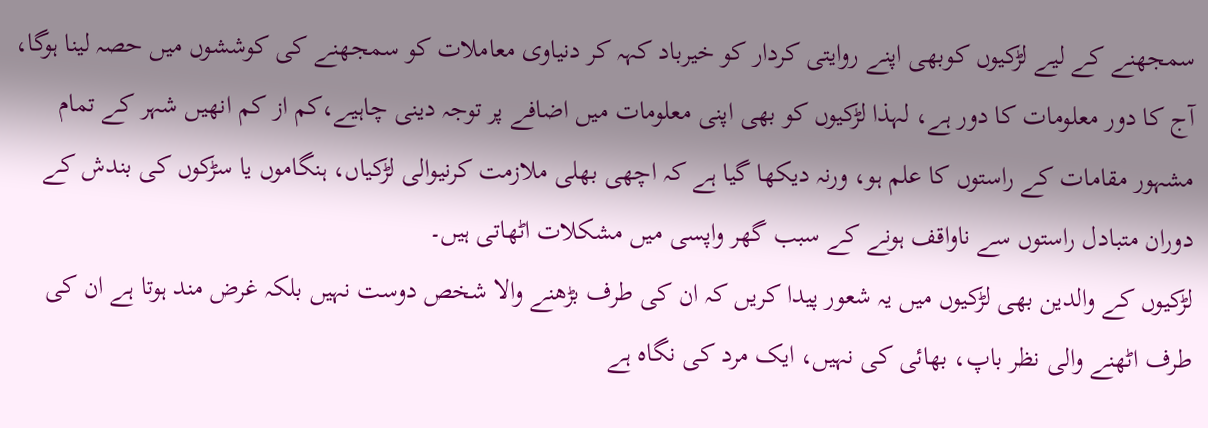سمجھنے کے لیے لڑکیوں کوبھی اپنے روایتی کردار کو خیرباد کہہ کر دنیاوی معاملات کو سمجھنے کی کوششوں میں حصہ لینا ہوگا، آج کا دور معلومات کا دور ہے، لہذا لڑکیوں کو بھی اپنی معلومات میں اضافے پر توجہ دینی چاہیے،کم از کم انھیں شہر کے تمام مشہور مقامات کے راستوں کا علم ہو، ورنہ دیکھا گیا ہے کہ اچھی بھلی ملازمت کرنیوالی لڑکیاں، ہنگاموں یا سڑکوں کی بندش کے دوران متبادل راستوں سے ناواقف ہونے کے سبب گھر واپسی میں مشکلات اٹھاتی ہیں۔
لڑکیوں کے والدین بھی لڑکیوں میں یہ شعور پیدا کریں کہ ان کی طرف بڑھنے والا شخص دوست نہیں بلکہ غرض مند ہوتا ہے ان کی طرف اٹھنے والی نظر باپ، بھائی کی نہیں، ایک مرد کی نگاہ ہے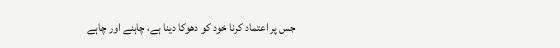جس پر اعتماد کرنا خود کو دھوکا دینا ہے، چاہنے اور چاہے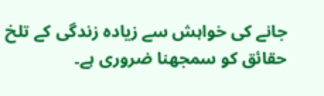جانے کی خواہش سے زیادہ زندگی کے تلخ حقائق کو سمجھنا ضروری ہے۔